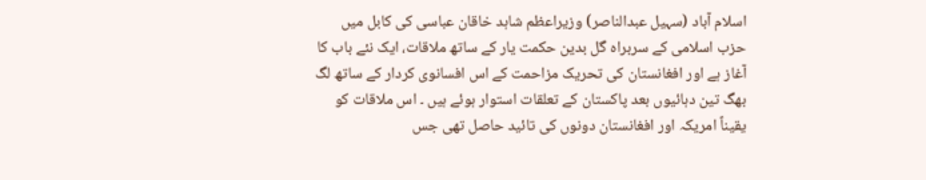اسلام آباد (سہیل عبدالناصر) وزیراعظم شاہد خاقان عباسی کی کابل میں حزب اسلامی کے سربراہ گل بدین حکمت یار کے ساتھ ملاقات، ایک نئے باب کا آغاز ہے اور افغانستان کی تحریک مزاحمت کے اس افسانوی کردار کے ساتھ لگ بھگ تین دہائیوں بعد پاکستان کے تعلقات استوار ہوئے ہیں ۔ اس ملاقات کو یقیناً امریکہ اور افغانستان دونوں کی تائید حاصل تھی جس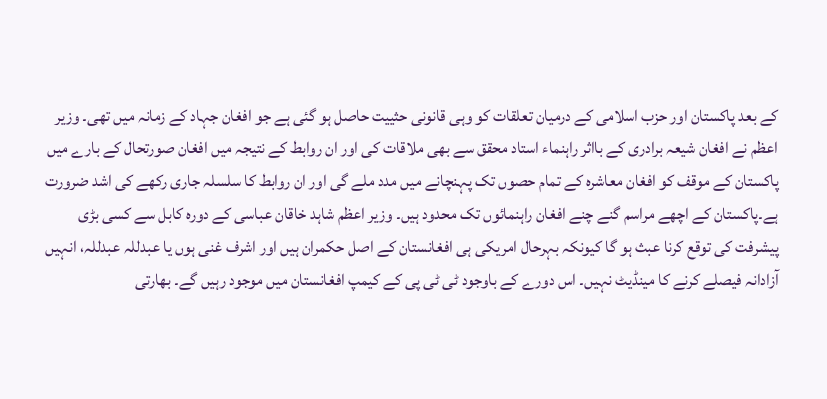کے بعد پاکستان اور حزب اسلامی کے درمیان تعلقات کو وہی قانونی حثییت حاصل ہو گئی ہے جو افغان جہاد کے زمانہ میں تھی۔ وزیر اعظم نے افغان شیعہ برادری کے بااثر راہنماء استاد محقق سے بھی ملاقات کی اور ان روابط کے نتیجہ میں افغان صورتحال کے بارے میں پاکستان کے موقف کو افغان معاشرہ کے تمام حصوں تک پہنچانے میں مدد ملے گی اور ان روابط کا سلسلہ جاری رکھے کی اشد ضرورت ہے۔پاکستان کے اچھے مراسم گنے چنے افغان راہنمائوں تک محدود ہیں۔ وزیر اعظم شاہد خاقان عباسی کے دورہ کابل سے کسی بڑی پیشرفت کی توقع کرنا عبث ہو گا کیونکہ بہرحال امریکی ہی افغانستان کے اصل حکمران ہیں اور اشرف غنی ہوں یا عبدللہ عبدللہ، انہیں آزادانہ فیصلے کرنے کا مینڈیٹ نہیں۔ اس دورے کے باوجود ٹی ٹی پی کے کیمپ افغانستان میں موجود رہیں گے۔ بھارتی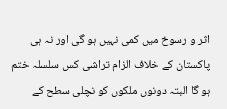اثر و رسوخ میں کمی نہیں ہو گی اور نہ ہی پاکستان کے خلاف الزام تراشی کس سلسلہ ختم ہو گا البتہ دونوں ملکوں کو نچلی سطح کے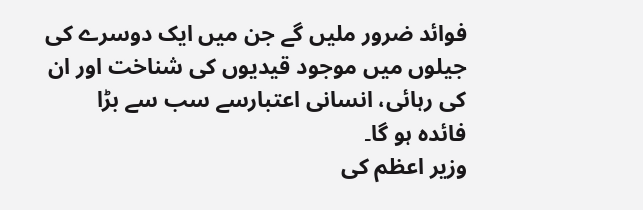فوائد ضرور ملیں گے جن میں ایک دوسرے کی جیلوں میں موجود قیدیوں کی شناخت اور ان کی رہائی، انسانی اعتبارسے سب سے بڑا فائدہ ہو گا۔
وزیر اعظم کی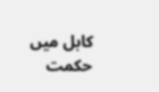کابل میں حکمت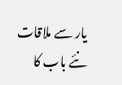یار سے ملاقات نئے باب کا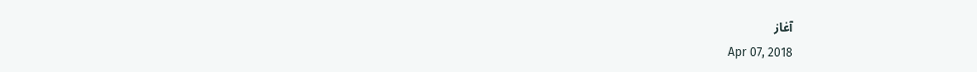آغاز
Apr 07, 2018